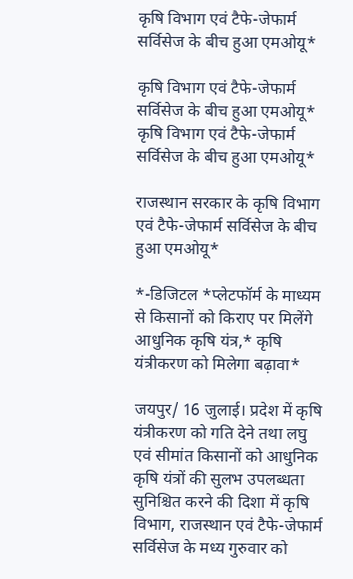कृषि विभाग एवं टैफे-जेफार्म सर्विसेज के बीच हुआ एमओयू*

कृषि विभाग एवं टैफे-जेफार्म सर्विसेज के बीच हुआ एमओयू*
कृषि विभाग एवं टैफे-जेफार्म सर्विसेज के बीच हुआ एमओयू*

राजस्थान सरकार के कृषि विभाग एवं टैफे-जेफार्म सर्विसेज के बीच हुआ एमओयू*

*-डिजिटल *प्लेटफॉर्म के माध्यम से किसानों को किराए पर मिलेंगे आधुनिक कृषि यंत्र,* कृषि यंत्रीकरण को मिलेगा बढ़ावा*

जयपुर/ 16 जुलाई। प्रदेश में कृषि यंत्रीकरण को गति देने तथा लघु एवं सीमांत किसानों को आधुनिक कृषि यंत्रों की सुलभ उपलब्धता सुनिश्चित करने की दिशा में कृषि विभाग, राजस्थान एवं टैफे-जेफार्म सर्विसेज के मध्य गुरुवार को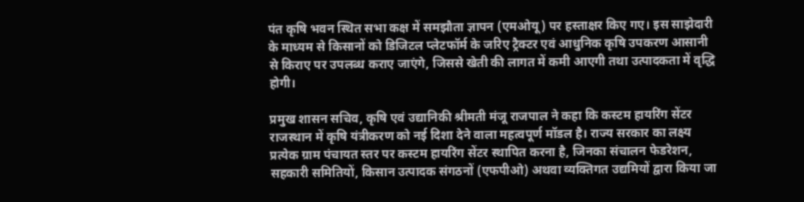पंत कृषि भवन स्थित सभा कक्ष में समझौता ज्ञापन (एमओयू) पर हस्ताक्षर किए गए। इस साझेदारी के माध्यम से किसानों को डिजिटल प्लेटफॉर्म के जरिए ट्रैक्टर एवं आधुनिक कृषि उपकरण आसानी से किराए पर उपलब्ध कराए जाएंगे, जिससे खेती की लागत में कमी आएगी तथा उत्पादकता में वृद्धि होगी।

प्रमुख शासन सचिव, कृषि एवं उद्यानिकी श्रीमती मंजू राजपाल ने कहा कि कस्टम हायरिंग सेंटर राजस्थान में कृषि यंत्रीकरण को नई दिशा देने वाला महत्वपूर्ण मॉडल है। राज्य सरकार का लक्ष्य प्रत्येक ग्राम पंचायत स्तर पर कस्टम हायरिंग सेंटर स्थापित करना है, जिनका संचालन फेडरेशन, सहकारी समितियों, किसान उत्पादक संगठनों (एफपीओ) अथवा व्यक्तिगत उद्यमियों द्वारा किया जा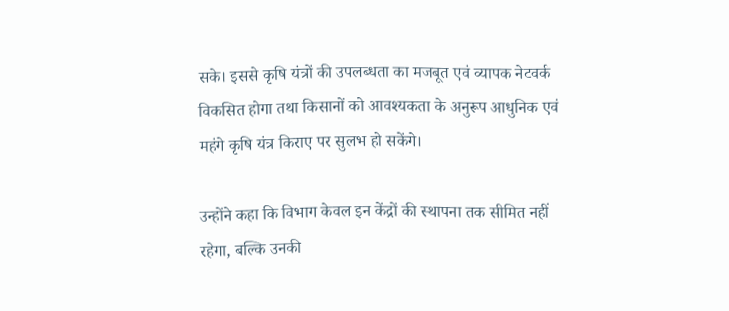सके। इससे कृषि यंत्रों की उपलब्धता का मजबूत एवं व्यापक नेटवर्क विकसित होगा तथा किसानों को आवश्यकता के अनुरूप आधुनिक एवं महंगे कृषि यंत्र किराए पर सुलभ हो सकेंगे।

उन्होंने कहा कि विभाग केवल इन केंद्रों की स्थापना तक सीमित नहीं रहेगा, बल्कि उनकी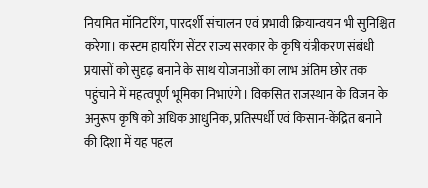नियमित मॉनिटरिंग, पारदर्शी संचालन एवं प्रभावी क्रियान्वयन भी सुनिश्चित करेगा। कस्टम हायरिंग सेंटर राज्य सरकार के कृषि यंत्रीकरण संबंधी प्रयासों को सुदृढ़ बनाने के साथ योजनाओं का लाभ अंतिम छोर तक पहुंचाने में महत्वपूर्ण भूमिका निभाएंगे। विकसित राजस्थान के विजन के अनुरूप कृषि को अधिक आधुनिक, प्रतिस्पर्धी एवं किसान-केंद्रित बनाने की दिशा में यह पहल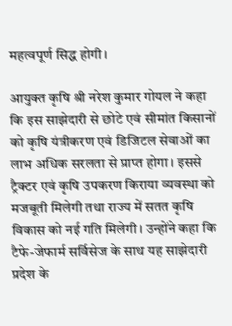महत्वपूर्ण सिद्ध होगी।

आयुक्त कृषि श्री नरेश कुमार गोयल ने कहा कि इस साझेदारी से छोटे एवं सीमांत किसानों को कृषि यंत्रीकरण एवं डिजिटल सेवाओं का लाभ अधिक सरलता से प्राप्त होगा। इससे ट्रैक्टर एवं कृषि उपकरण किराया व्यवस्था को मजबूती मिलेगी तथा राज्य में सतत कृषि विकास को नई गति मिलेगी। उन्होंने कहा कि टैफे-जेफार्म सर्विसेज के साथ यह साझेदारी प्रदेश के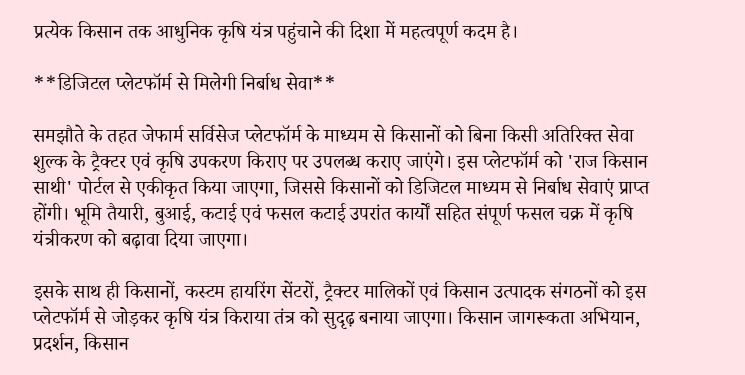प्रत्येक किसान तक आधुनिक कृषि यंत्र पहुंचाने की दिशा में महत्वपूर्ण कदम है।

**डिजिटल प्लेटफॉर्म से मिलेगी निर्बाध सेवा**

समझौते के तहत जेफार्म सर्विसेज प्लेटफॉर्म के माध्यम से किसानों को बिना किसी अतिरिक्त सेवा शुल्क के ट्रैक्टर एवं कृषि उपकरण किराए पर उपलब्ध कराए जाएंगे। इस प्लेटफॉर्म को 'राज किसान साथी' पोर्टल से एकीकृत किया जाएगा, जिससे किसानों को डिजिटल माध्यम से निर्बाध सेवाएं प्राप्त होंगी। भूमि तैयारी, बुआई, कटाई एवं फसल कटाई उपरांत कार्यों सहित संपूर्ण फसल चक्र में कृषि यंत्रीकरण को बढ़ावा दिया जाएगा।

इसके साथ ही किसानों, कस्टम हायरिंग सेंटरों, ट्रैक्टर मालिकों एवं किसान उत्पादक संगठनों को इस प्लेटफॉर्म से जोड़कर कृषि यंत्र किराया तंत्र को सुदृढ़ बनाया जाएगा। किसान जागरूकता अभियान, प्रदर्शन, किसान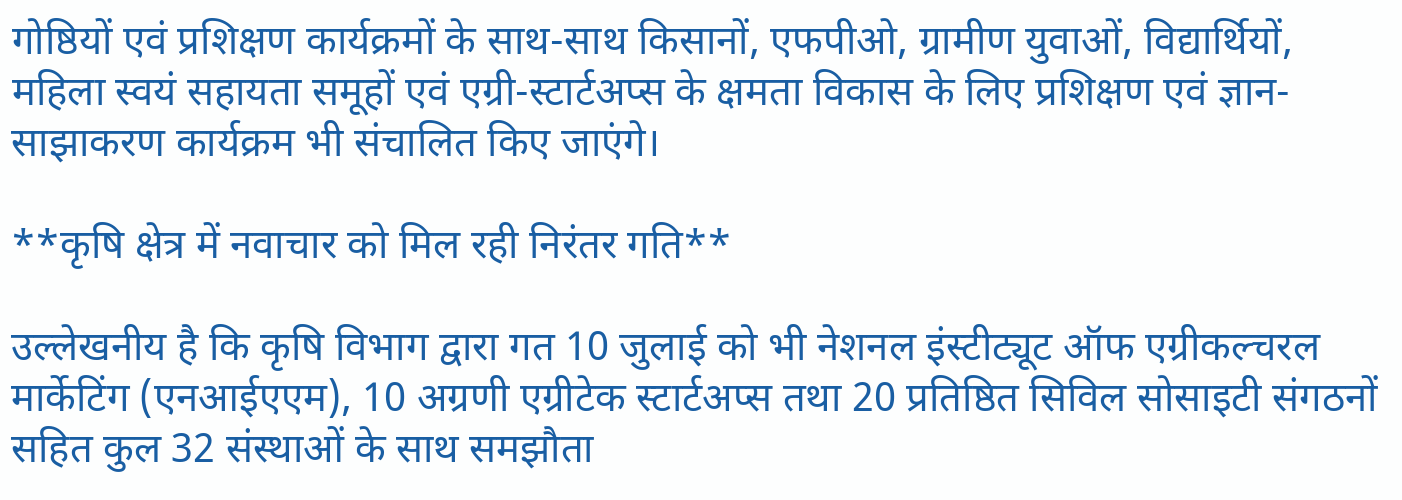गोष्ठियों एवं प्रशिक्षण कार्यक्रमों के साथ-साथ किसानों, एफपीओ, ग्रामीण युवाओं, विद्यार्थियों, महिला स्वयं सहायता समूहों एवं एग्री-स्टार्टअप्स के क्षमता विकास के लिए प्रशिक्षण एवं ज्ञान-साझाकरण कार्यक्रम भी संचालित किए जाएंगे।

**कृषि क्षेत्र में नवाचार को मिल रही निरंतर गति**

उल्लेखनीय है कि कृषि विभाग द्वारा गत 10 जुलाई को भी नेशनल इंस्टीट्यूट ऑफ एग्रीकल्चरल मार्केटिंग (एनआईएएम), 10 अग्रणी एग्रीटेक स्टार्टअप्स तथा 20 प्रतिष्ठित सिविल सोसाइटी संगठनों सहित कुल 32 संस्थाओं के साथ समझौता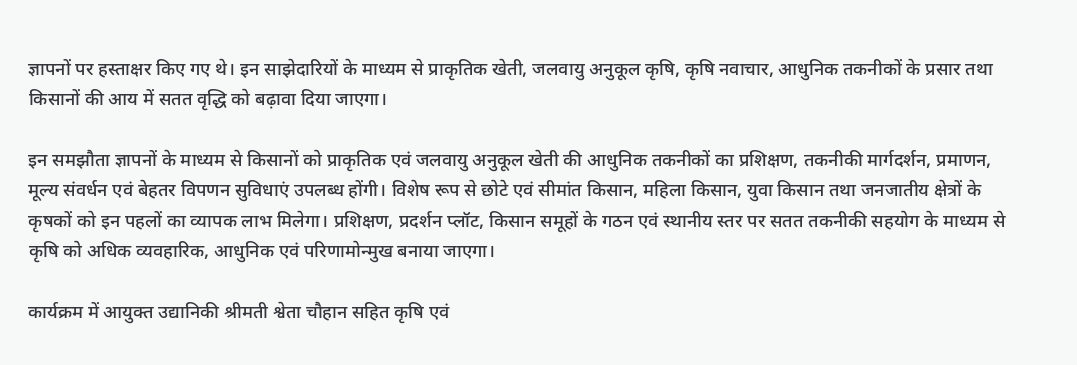ज्ञापनों पर हस्ताक्षर किए गए थे। इन साझेदारियों के माध्यम से प्राकृतिक खेती, जलवायु अनुकूल कृषि, कृषि नवाचार, आधुनिक तकनीकों के प्रसार तथा किसानों की आय में सतत वृद्धि को बढ़ावा दिया जाएगा।

इन समझौता ज्ञापनों के माध्यम से किसानों को प्राकृतिक एवं जलवायु अनुकूल खेती की आधुनिक तकनीकों का प्रशिक्षण, तकनीकी मार्गदर्शन, प्रमाणन, मूल्य संवर्धन एवं बेहतर विपणन सुविधाएं उपलब्ध होंगी। विशेष रूप से छोटे एवं सीमांत किसान, महिला किसान, युवा किसान तथा जनजातीय क्षेत्रों के कृषकों को इन पहलों का व्यापक लाभ मिलेगा। प्रशिक्षण, प्रदर्शन प्लॉट, किसान समूहों के गठन एवं स्थानीय स्तर पर सतत तकनीकी सहयोग के माध्यम से कृषि को अधिक व्यवहारिक, आधुनिक एवं परिणामोन्मुख बनाया जाएगा।

कार्यक्रम में आयुक्त उद्यानिकी श्रीमती श्वेता चौहान सहित कृषि एवं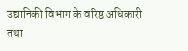उद्यानिकी विभाग के वरिष्ठ अधिकारी तथा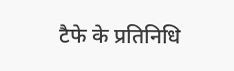टैफे के प्रतिनिधि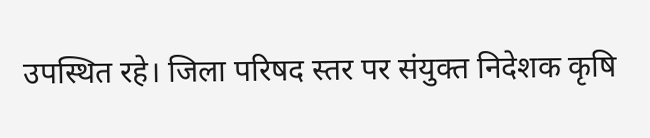उपस्थित रहे। जिला परिषद स्तर पर संयुक्त निदेशक कृषि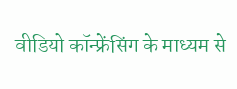वीडियो कॉन्फ्रेंसिंग के माध्यम से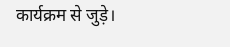कार्यक्रम से जुड़े।